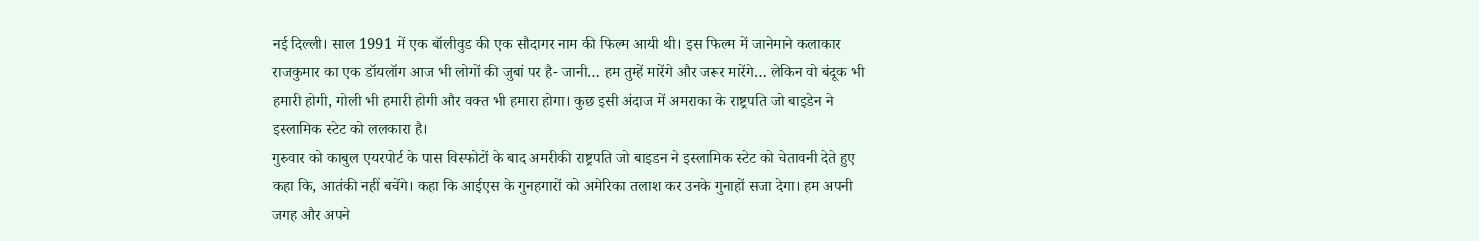नई दिल्ली। साल 1991 में एक बॉलीवुड की एक सौदागर नाम की फिल्म आयी थी। इस फिल्म में जानेमाने कलाकार राजकुमार का एक डॉयलॉग आज भी लोगों की जुबां पर है- जानी… हम तुम्हें मारेंगे और जरूर मारेंगे… लेकिन वो बंदूक भी हमारी होगी, गोली भी हमारी होगी और वक्त भी हमारा होगा। कुछ इसी अंदाज में अमराका के राष्ट्रपति जो बाइडेन ने इस्लामिक स्टेट को ललकारा है।
गुरुवार को काबुल एयरपोर्ट के पास विस्फोटों के बाद अमरीकी राष्ट्रपति जो बाइडन ने इस्लामिक स्टेट को चेतावनी देते हुए कहा कि, आतंकी नहीं बचेंगे। कहा कि आईएस के गुनहगारों को अमेरिका तलाश कर उनके गुनाहों सजा देगा। हम अपनी जगह और अपने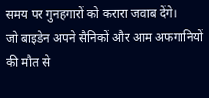समय पर गुनहगारों को करारा जवाब देंगे।
जो बाइडेन अपने सैनिकों और आम अफगानियों की मौत से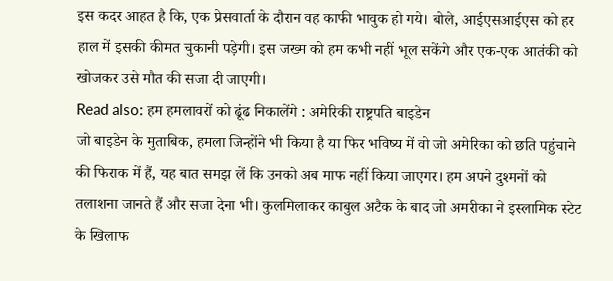इस कदर आहत है कि, एक प्रेसवार्ता के दौरान वह काफी भावुक हो गये। बोले, आईएसआईएस को हर हाल में इसकी कीमत चुकानी पड़ेगी। इस जख्म को हम कभी नहीं भूल सकेंगे और एक-एक आतंकी को खोजकर उसे मौत की सजा दी जाएगी।
Read also: हम हमलावरों को ढूंढ निकालेंगे : अमेरिकी राष्ट्रपति बाइडेन
जो बाइडेन के मुताबिक, हमला जिन्होंने भी किया है या फिर भविष्य में वो जो अमेरिका को छति पहुंचाने की फिराक में हैं, यह बात समझ लें कि उनको अब माफ नहीं किया जाएगर। हम अपने दुश्मनों को तलाशना जानते हैं और सजा देना भी। कुलमिलाकर काबुल अटैक के बाद जो अमरीका ने इस्लामिक स्टेट के खिलाफ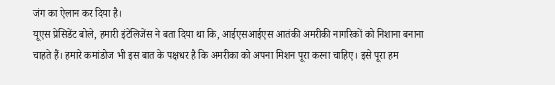जंग का ऐलान कर दिया है।
यूएस प्रेसिडेंट बोले, हमारी इंटेलिजेंस ने बता दिया था कि, आईएसआईएस आतंकी अमरीकी नागरिकों को निशाना बनाना चाहते हैं। हमारे कमांडोज भी इस बात के पक्षधर है कि अमरीका को अपना मिशन पूरा करना चाहिए। इसे पूरा हम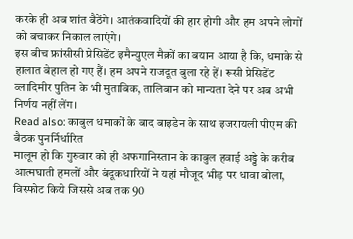करके ही अब शांत बैठेंगे। आतंकवादियों की हार होगी और हम अपने लोगों को बचाकर निकाल लाएंगे।
इस बीच फ्रांसीसी प्रेसिडेंट इमैन्युएल मैक्रों का बयान आया है कि, धमाके से हालात बेहाल हो गए हैं। हम अपने राजदूत बुला रहे हें। रूसी प्रेसिडेंट व्लादिमीर पुतिन के भी मुताबिक, तालिबान को मान्यता देने पर अब अभी निर्णय नहीं लेंग।
Read also: काबुल धमाकों के बाद बाइडेन के साथ इजरायली पीएम की बैठक पुनर्निर्धारित
मालूम हो कि गुरुवार को ही अफगानिस्तान के काबुल हवाई अड्डे के करीब आत्मघाती हमलों और बंदूकधारियों ने यहां मौजूद भीड़ पर धावा बोला, विस्फोट किये जिससे अब तक 90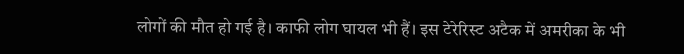लोगों की मौत हो गई है। काफी लोग घायल भी हैं। इस टेरेरिस्ट अटैक में अमरीका के भी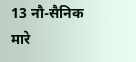13 नौ-सैनिक मारे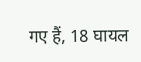गए हैं, 18 घायल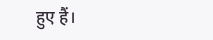हुए हैं।